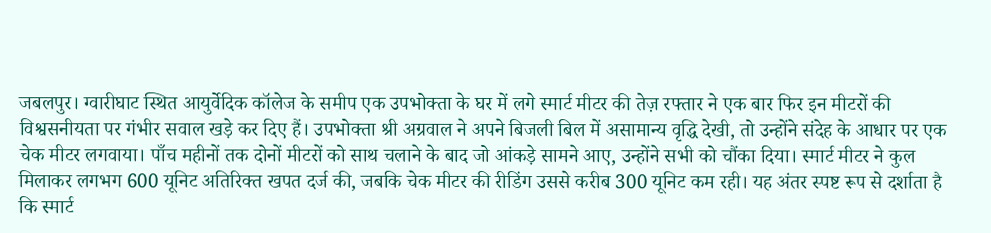जबलपुर। ग्वारीघाट स्थित आयुर्वेदिक कॉलेज के समीप एक उपभोक्ता के घर में लगे स्मार्ट मीटर की तेज़ रफ्तार ने एक बार फिर इन मीटरों की विश्वसनीयता पर गंभीर सवाल खड़े कर दिए हैं। उपभोक्ता श्री अग्रवाल ने अपने बिजली बिल में असामान्य वृद्धि देखी, तो उन्होंने संदेह के आधार पर एक चेक मीटर लगवाया। पाँच महीनों तक दोनों मीटरों को साथ चलाने के बाद जो आंकड़े सामने आए, उन्होंने सभी को चौंका दिया। स्मार्ट मीटर ने कुल मिलाकर लगभग 600 यूनिट अतिरिक्त खपत दर्ज की, जबकि चेक मीटर की रीडिंग उससे करीब 300 यूनिट कम रही। यह अंतर स्पष्ट रूप से दर्शाता है कि स्मार्ट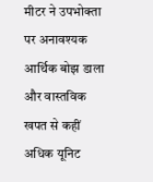मीटर ने उपभोक्ता पर अनावश्यक आर्थिक बोझ डाला और वास्तविक खपत से कहीं अधिक यूनिट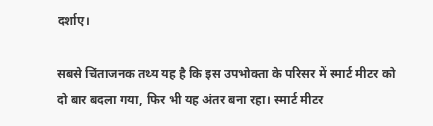दर्शाए।

सबसे चिंताजनक तथ्य यह है कि इस उपभोक्ता के परिसर में स्मार्ट मीटर को दो बार बदला गया, फिर भी यह अंतर बना रहा। स्मार्ट मीटर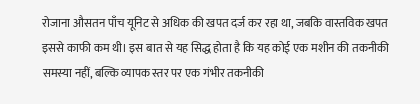रोजाना औसतन पाँच यूनिट से अधिक की खपत दर्ज कर रहा था, जबकि वास्तविक खपत इससे काफी कम थी। इस बात से यह सिद्ध होता है कि यह कोई एक मशीन की तकनीकी समस्या नहीं, बल्कि व्यापक स्तर पर एक गंभीर तकनीकी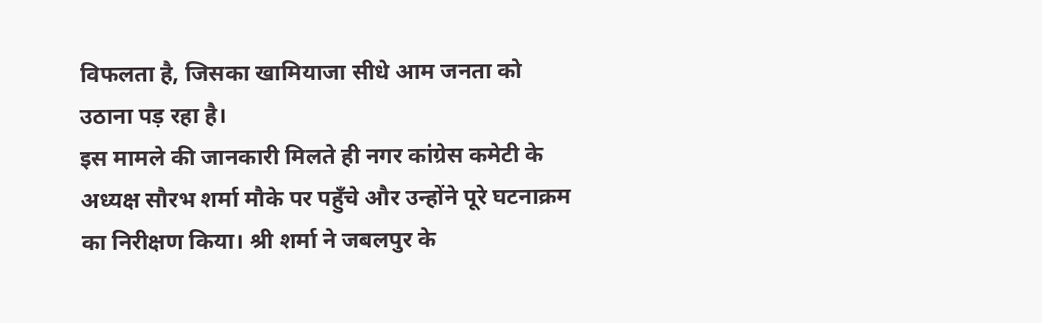विफलता है, जिसका खामियाजा सीधे आम जनता को उठाना पड़ रहा है।
इस मामले की जानकारी मिलते ही नगर कांग्रेस कमेटी के अध्यक्ष सौरभ शर्मा मौके पर पहुँचे और उन्होंने पूरे घटनाक्रम का निरीक्षण किया। श्री शर्मा ने जबलपुर के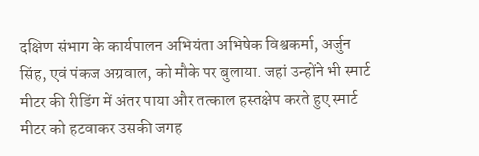दक्षिण संभाग के कार्यपालन अभियंता अभिषेक विश्वकर्मा, अर्जुन सिंह, एवं पंकज अग्रवाल, को मौके पर बुलाया. जहां उन्होंने भी स्मार्ट मीटर की रीडिंग में अंतर पाया और तत्काल हस्तक्षेप करते हुए स्मार्ट मीटर को हटवाकर उसकी जगह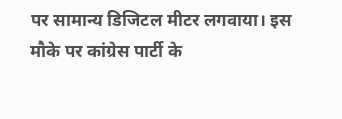पर सामान्य डिजिटल मीटर लगवाया। इस मौके पर कांग्रेस पार्टी के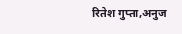रितेश गुप्ता,अनुज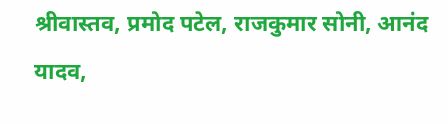श्रीवास्तव, प्रमोद पटेल, राजकुमार सोनी, आनंद यादव,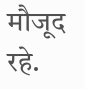मौजूद रहे.